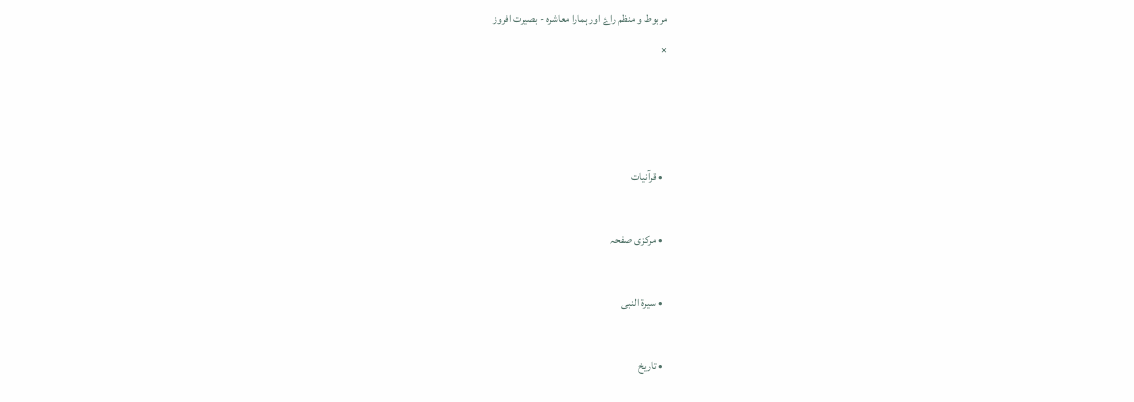مربوط و منظم راۓ اور ہمارا معاشرہ - بصیرت افروز
×



  • قرآنیات

  • مرکزی صفحہ

  • سیرۃ النبی

  • تاریخ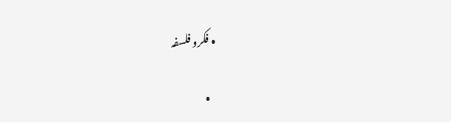• فکرو فلسفہ

  •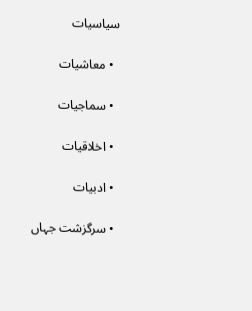سیاسیات

  • معاشیات

  • سماجیات

  • اخلاقیات

  • ادبیات

  • سرگزشت جہاں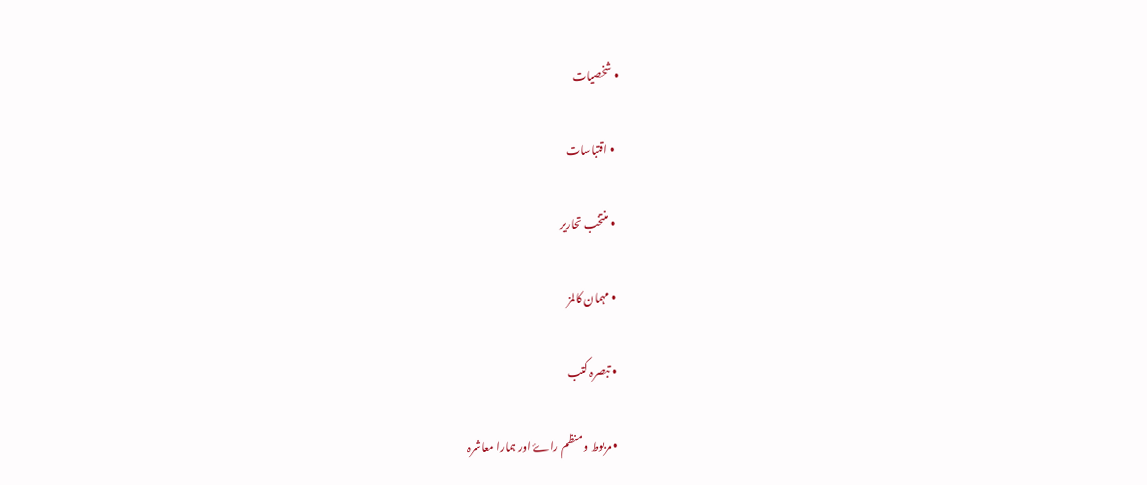• شخصیات

  • اقتباسات

  • منتخب تحاریر

  • مہمان کالمز

  • تبصرہ کتب

  • مربوط و منظم راۓ اور ہمارا معاشرہ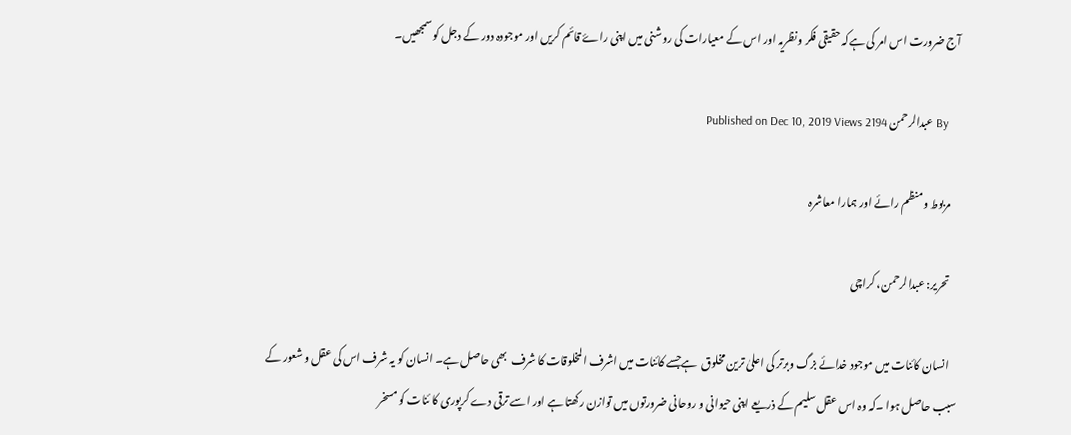آج ضرورت اس امر کی ہےکہ حقیقی فکر ونظریہ اور اس کے معیارات کی روشنی میں اپنی راۓ قائم کریں اور موجودہ دور کے دجل کو سمجھیں۔

    By عبدالرحمن Published on Dec 10, 2019 Views 2194

    مربوط ومنظم رائے اور ہمارا معاشرہ

    تحریر: عبدالرحمن، کراچی

    انسان کائنات میں موجود خدائے بزگ وبرتر کی اعلیٰ ترین مخلوق  ہےجسے کائنات میں اشرف المخلوقات کا شرف  بھی حاصل ہے۔ انسان کو یہ شرف اس کی عقل و شعور کے سبب حاصل ہوا ۔کہ وہ اس عقل سلیم کے ذریعے اپنی حیوانی و روحانی ضرورتوں میں توازن رکھتا ہے اور اسے ترقی دے کرپوری کا ئنات کو مسخر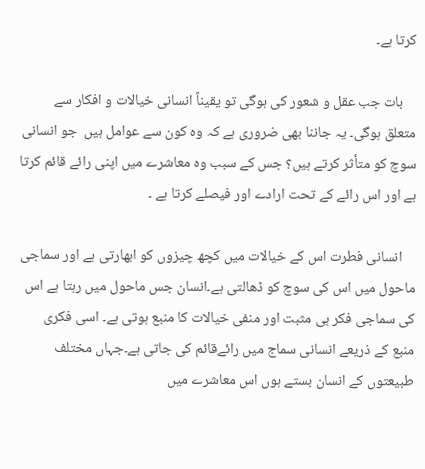کرتا ہے۔

    بات جب عقل و شعور کی ہوگی تو یقیناً انسانی خیالات و افکار سے متعلق ہوگی۔ یہ جاننا بھی ضروری ہے کہ وہ کون سے عوامل ہیں  جو انسانی سوچ کو متأثر کرتے ہیں؟ جس کے سبب وہ معاشرے میں اپنی رائے قائم کرتا ہے اور اس رائے کے تحت ارادے اور فیصلے کرتا ہے ۔

    انسانی فطرت اس کے خیالات میں کچھ چیزوں کو ابھارتی ہے اور سماجی ماحول میں اس کی سوچ کو ڈھالتی ہے۔انسان جس ماحول میں رہتا ہے اس کی سماجی فکر ہی مثبت اور منفی خیالات کا منبع ہوتی ہے۔ اسی فکری منبع کے ذریعے انسانی سماج میں رائےقائم کی جاتی ہے۔جہاں مختلف طبیعتوں کے انسان بستے ہوں اس معاشرے میں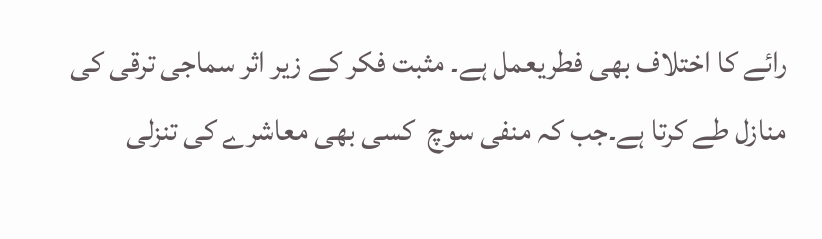رائے کا اختلاف بھی فطریعمل ہے۔ مثبت فکر کے زیر اثر سماجی ترقی کی منازل طے کرتا ہے۔جب کہ منفی سوچ  کسی بھی معاشرے کی تنزلی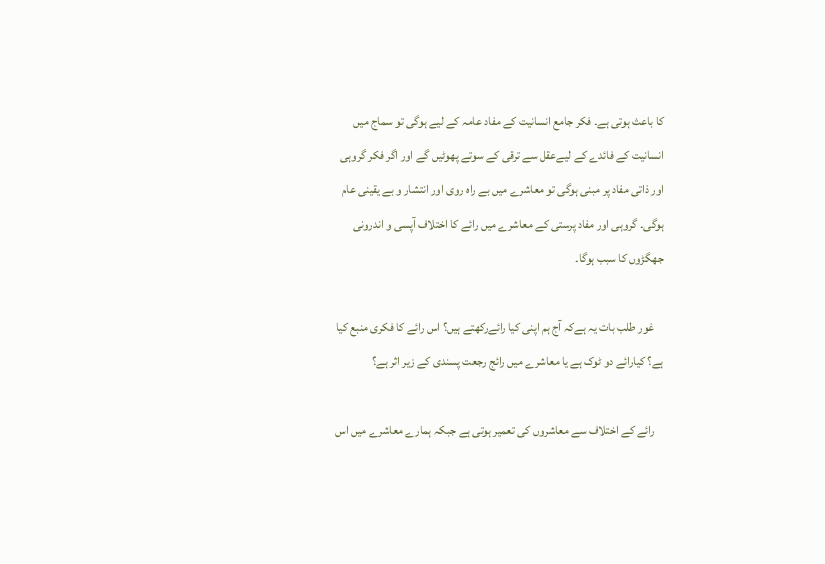کا باعث ہوتی ہے۔ فکر جامع انسانیت کے مفاد عامہ کے لیے ہوگی تو سماج میں انسانیت کے فائدے کے لیےعقل سے ترقی کے سوتے پھوٹیں گے اور اگر فکر گروہی اور ذاتی مفاد پر مبنی ہوگی تو معاشرے میں بے راہ روی اور انتشار و بے یقینی عام ہوگی۔ گروہی اور مفاد پرستی کے معاشرے میں رائے کا اختلاف آپسی و اندرونی جھگڑوں کا سبب ہوگا۔

    غور طلب بات یہ ہےکہ آج ہم اپنی کیا رائےرکھتے ہیں؟ اس رائے کا فکری منبع کیا ہے؟ کیارائے دو ٹوک ہے یا معاشرے میں رائج رجعت پسندی کے زیر اثر ہے؟

    رائے کے اختلاف سے معاشروں کی تعمیر ہوتی ہے جبکہ ہمارے معاشرے میں اس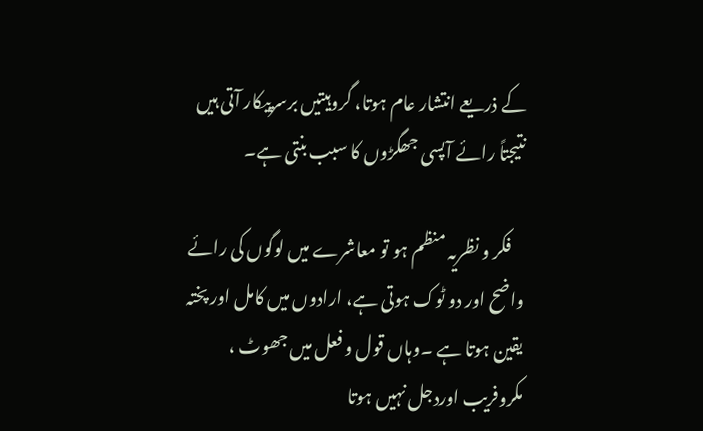کے ذریعے انتشار عام ہوتا، گروہیتیں برسرپیکار آتی ہیں نتیجتاً رائے آپسی جھگڑوں کا سبب بنتی ہے۔

    فکر و نظریہ منظم ہو تو معاشرے میں لوگوں کی رائے واضح اور دو ٹوک ہوتی ہے، ارادوں میں کامل اور پختہ یقین ہوتا ہے ۔وہاں قول و فعل میں جھوٹ ، مکروفریب اوردجل نہیں ہوتا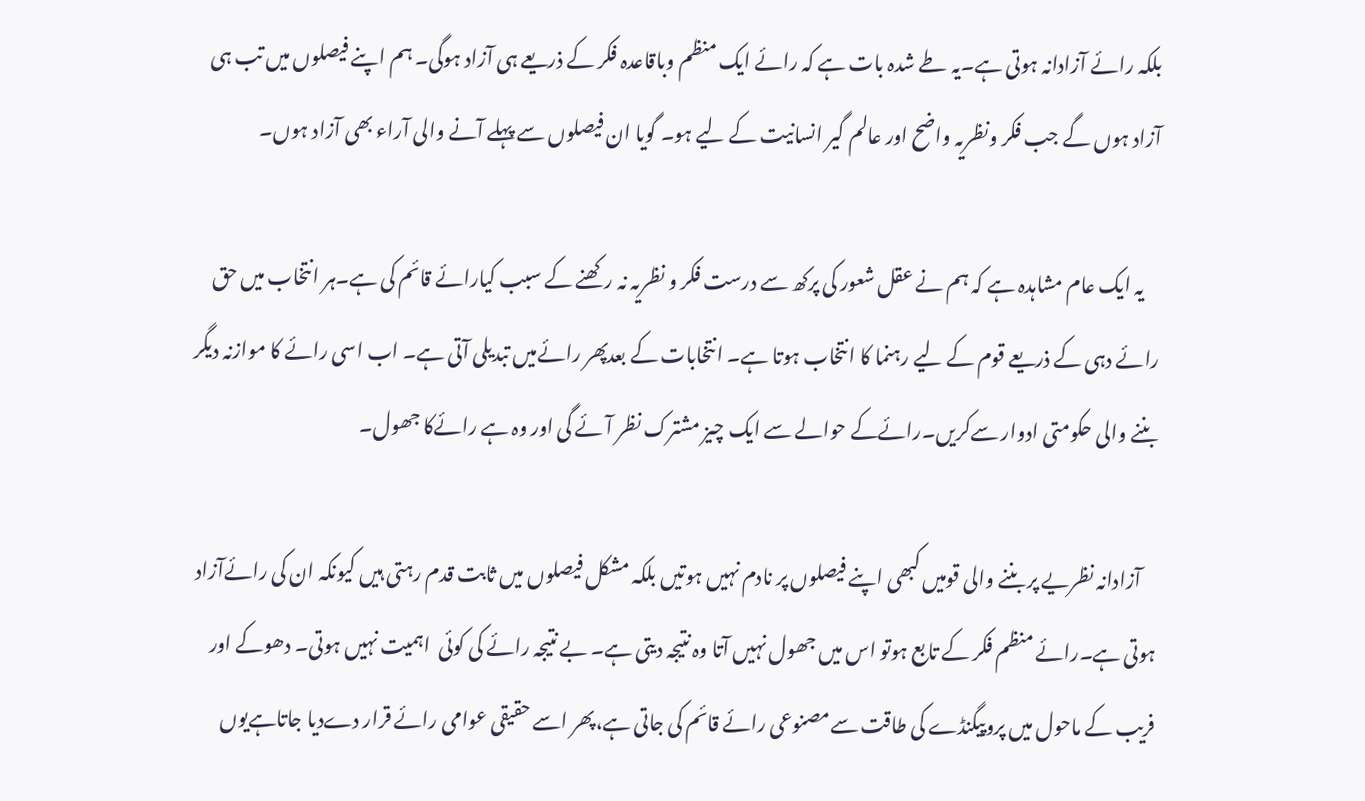بلکہ رائے آزادانہ ہوتی ہے۔یہ طے شدہ بات ہے کہ رائے ایک منظم وباقاعدہ فکر کے ذریعے ہی آزاد ہوگی۔ ہم اپنے فیصلوں میں تب ہی آزاد ہوں گے جب فکر ونظریہ واضح اور عالم گیر انسانیت کے لیے ہو۔ گویا ان فیصلوں سے پہلے آنے والی آراء بھی آزاد ہوں۔

    یہ ایک عام مشاہدہ ہے کہ ہم نے عقل شعور کی پرکھ سے درست فکر و نظریہ نہ رکھنے کے سبب کیارائے قائم کی ہے۔ہر انتخاب میں حق رائے دہی کے ذریعے قوم کے لیے رہنما کا انتخاب ہوتا ہے۔ انتخابات کے بعدپھر رائےمیں تبدیلی آتی ہے۔ اب اسی رائے کا موازنہ دیگر بننے والی حکومتی ادوار سےکریں۔رائےکے حوالے سے ایک چیز مشترک نظر آئے گی اور وہ ہے رائےکا جھول۔

    آزادانہ نظریے پر بننے والی قومیں کبھی اپنے فیصلوں پر نادم نہیں ہوتیں بلکہ مشکل فیصلوں میں ثابت قدم رہتی ہیں کیونکہ ان کی رائےآزاد ہوتی ہے۔رائے منظم فکر کے تابع ہوتو اس میں جھول نہیں آتا وہ نتیجہ دیتی ہے۔ بے نتیجہ رائے کی کوئی  اہمیت نہیں ہوتی۔ دھوکے اور فریب کے ماحول میں پروپیگنڈے کی طاقت سےمصنوعی رائے قائم کی جاتی ہے،پھر اسے حقیقی عوامی رائے قرار دےدیا جاتاہےیوں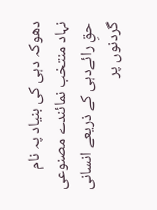دھوکہ دہی کی بنیاد پہ نام نہاد منتخب نمائندے مصنوعی حقِ رائےدہی کے ذریعے انسانی گردنوں پر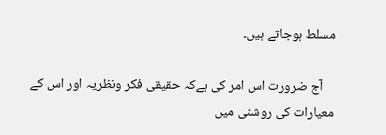مسلط ہوجاتے ہیں۔

    آج ضرورت اس امر کی ہےکہ حقیقی فکر ونظریہ اور اس کے معیارات کی روشنی میں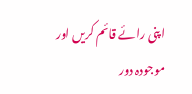اپنی رائے قائم کریں اور موجودہ دور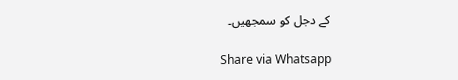کے دجل کو سمجھیں۔

    Share via Whatsapp